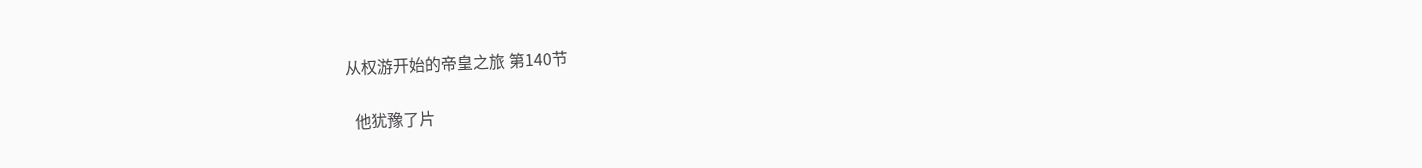从权游开始的帝皇之旅 第140节

  他犹豫了片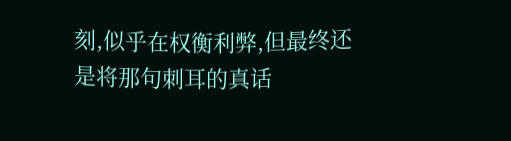刻,似乎在权衡利弊,但最终还是将那句刺耳的真话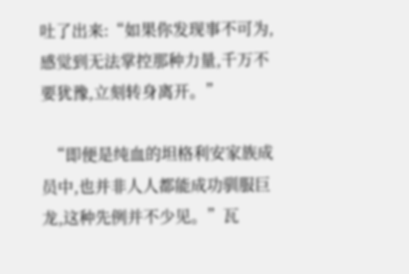吐了出来:“如果你发现事不可为,感觉到无法掌控那种力量,千万不要犹豫,立刻转身离开。”

  “即便是纯血的坦格利安家族成员中,也并非人人都能成功驯服巨龙,这种先例并不少见。”瓦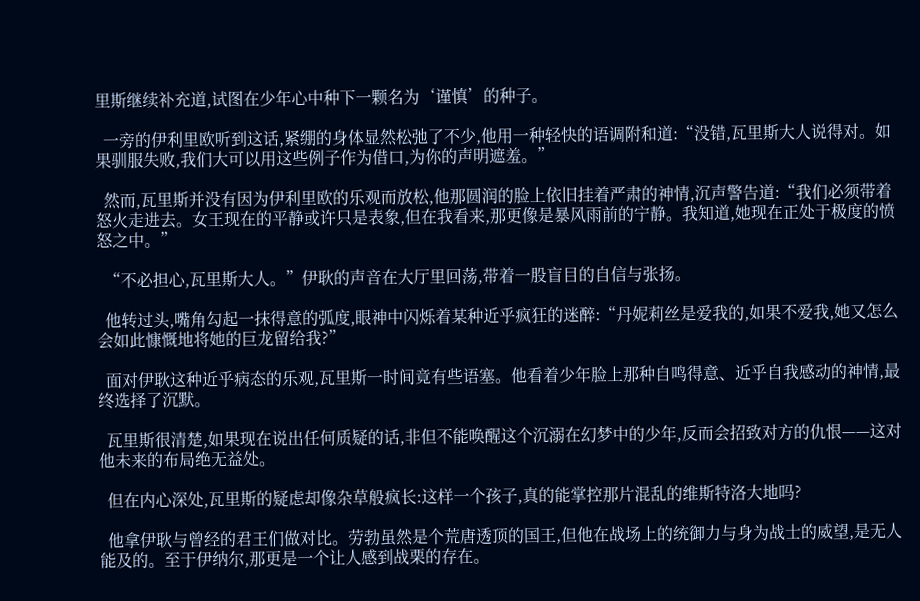里斯继续补充道,试图在少年心中种下一颗名为‘谨慎’的种子。

  一旁的伊利里欧听到这话,紧绷的身体显然松弛了不少,他用一种轻快的语调附和道:“没错,瓦里斯大人说得对。如果驯服失败,我们大可以用这些例子作为借口,为你的声明遮羞。”

  然而,瓦里斯并没有因为伊利里欧的乐观而放松,他那圆润的脸上依旧挂着严肃的神情,沉声警告道:“我们必须带着怒火走进去。女王现在的平静或许只是表象,但在我看来,那更像是暴风雨前的宁静。我知道,她现在正处于极度的愤怒之中。”

  “不必担心,瓦里斯大人。”伊耿的声音在大厅里回荡,带着一股盲目的自信与张扬。

  他转过头,嘴角勾起一抹得意的弧度,眼神中闪烁着某种近乎疯狂的迷醉:“丹妮莉丝是爱我的,如果不爱我,她又怎么会如此慷慨地将她的巨龙留给我?”

  面对伊耿这种近乎病态的乐观,瓦里斯一时间竟有些语塞。他看着少年脸上那种自鸣得意、近乎自我感动的神情,最终选择了沉默。

  瓦里斯很清楚,如果现在说出任何质疑的话,非但不能唤醒这个沉溺在幻梦中的少年,反而会招致对方的仇恨——这对他未来的布局绝无益处。

  但在内心深处,瓦里斯的疑虑却像杂草般疯长:这样一个孩子,真的能掌控那片混乱的维斯特洛大地吗?

  他拿伊耿与曾经的君王们做对比。劳勃虽然是个荒唐透顶的国王,但他在战场上的统御力与身为战士的威望,是无人能及的。至于伊纳尔,那更是一个让人感到战栗的存在。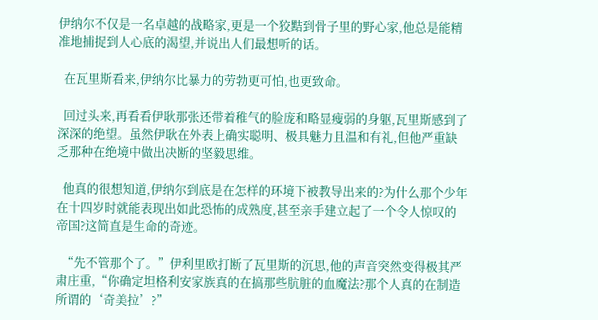伊纳尔不仅是一名卓越的战略家,更是一个狡黠到骨子里的野心家,他总是能精准地捕捉到人心底的渴望,并说出人们最想听的话。

  在瓦里斯看来,伊纳尔比暴力的劳勃更可怕,也更致命。

  回过头来,再看看伊耿那张还带着稚气的脸庞和略显瘦弱的身躯,瓦里斯感到了深深的绝望。虽然伊耿在外表上确实聪明、极具魅力且温和有礼,但他严重缺乏那种在绝境中做出决断的坚毅思维。

  他真的很想知道,伊纳尔到底是在怎样的环境下被教导出来的?为什么那个少年在十四岁时就能表现出如此恐怖的成熟度,甚至亲手建立起了一个令人惊叹的帝国?这简直是生命的奇迹。

  “先不管那个了。”伊利里欧打断了瓦里斯的沉思,他的声音突然变得极其严肃庄重,“你确定坦格利安家族真的在搞那些肮脏的血魔法?那个人真的在制造所谓的‘奇美拉’?”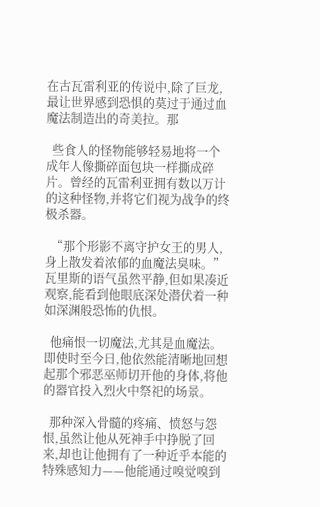在古瓦雷利亚的传说中,除了巨龙,最让世界感到恐惧的莫过于通过血魔法制造出的奇美拉。那

  些食人的怪物能够轻易地将一个成年人像撕碎面包块一样撕成碎片。曾经的瓦雷利亚拥有数以万计的这种怪物,并将它们视为战争的终极杀器。

  “那个形影不离守护女王的男人,身上散发着浓郁的血魔法臭味。”瓦里斯的语气虽然平静,但如果凑近观察,能看到他眼底深处潜伏着一种如深渊般恐怖的仇恨。

  他痛恨一切魔法,尤其是血魔法。即使时至今日,他依然能清晰地回想起那个邪恶巫师切开他的身体,将他的器官投入烈火中祭祀的场景。

  那种深入骨髓的疼痛、愤怒与怨恨,虽然让他从死神手中挣脱了回来,却也让他拥有了一种近乎本能的特殊感知力——他能通过嗅觉嗅到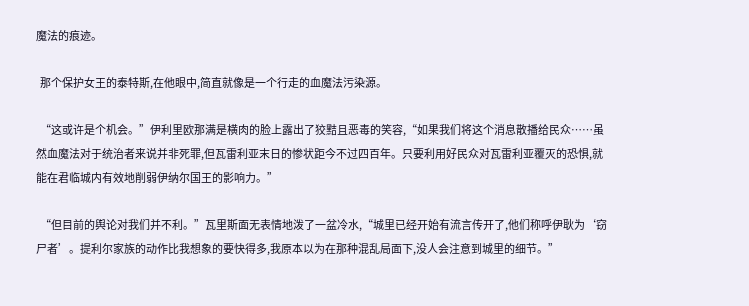魔法的痕迹。

  那个保护女王的泰特斯,在他眼中,简直就像是一个行走的血魔法污染源。

  “这或许是个机会。”伊利里欧那满是横肉的脸上露出了狡黠且恶毒的笑容,“如果我们将这个消息散播给民众……虽然血魔法对于统治者来说并非死罪,但瓦雷利亚末日的惨状距今不过四百年。只要利用好民众对瓦雷利亚覆灭的恐惧,就能在君临城内有效地削弱伊纳尔国王的影响力。”

  “但目前的舆论对我们并不利。”瓦里斯面无表情地泼了一盆冷水,“城里已经开始有流言传开了,他们称呼伊耿为‘窃尸者’。提利尔家族的动作比我想象的要快得多,我原本以为在那种混乱局面下,没人会注意到城里的细节。”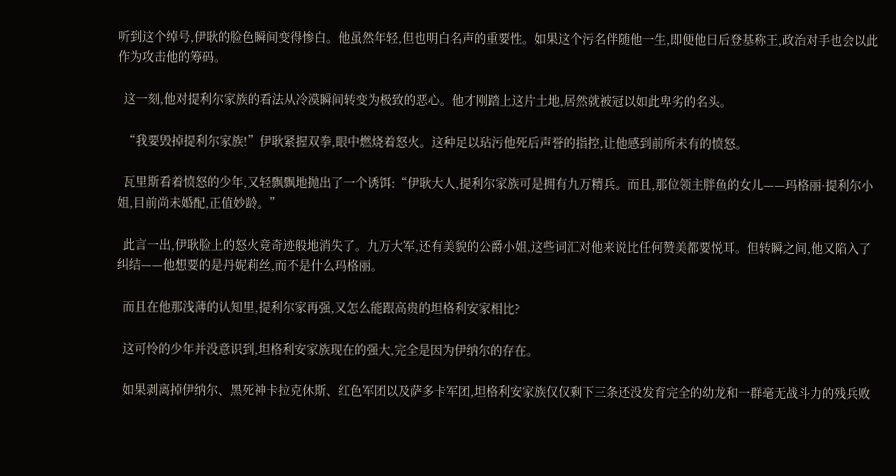听到这个绰号,伊耿的脸色瞬间变得惨白。他虽然年轻,但也明白名声的重要性。如果这个污名伴随他一生,即便他日后登基称王,政治对手也会以此作为攻击他的筹码。

  这一刻,他对提利尔家族的看法从冷漠瞬间转变为极致的恶心。他才刚踏上这片土地,居然就被冠以如此卑劣的名头。

  “我要毁掉提利尔家族!”伊耿紧握双拳,眼中燃烧着怒火。这种足以玷污他死后声誉的指控,让他感到前所未有的愤怒。

  瓦里斯看着愤怒的少年,又轻飘飘地抛出了一个诱饵:“伊耿大人,提利尔家族可是拥有九万精兵。而且,那位领主胖鱼的女儿——玛格丽·提利尔小姐,目前尚未婚配,正值妙龄。”

  此言一出,伊耿脸上的怒火竟奇迹般地消失了。九万大军,还有美貌的公爵小姐,这些词汇对他来说比任何赞美都要悦耳。但转瞬之间,他又陷入了纠结——他想要的是丹妮莉丝,而不是什么玛格丽。

  而且在他那浅薄的认知里,提利尔家再强,又怎么能跟高贵的坦格利安家相比?

  这可怜的少年并没意识到,坦格利安家族现在的强大,完全是因为伊纳尔的存在。

  如果剥离掉伊纳尔、黑死神卡拉克休斯、红色军团以及萨多卡军团,坦格利安家族仅仅剩下三条还没发育完全的幼龙和一群毫无战斗力的残兵败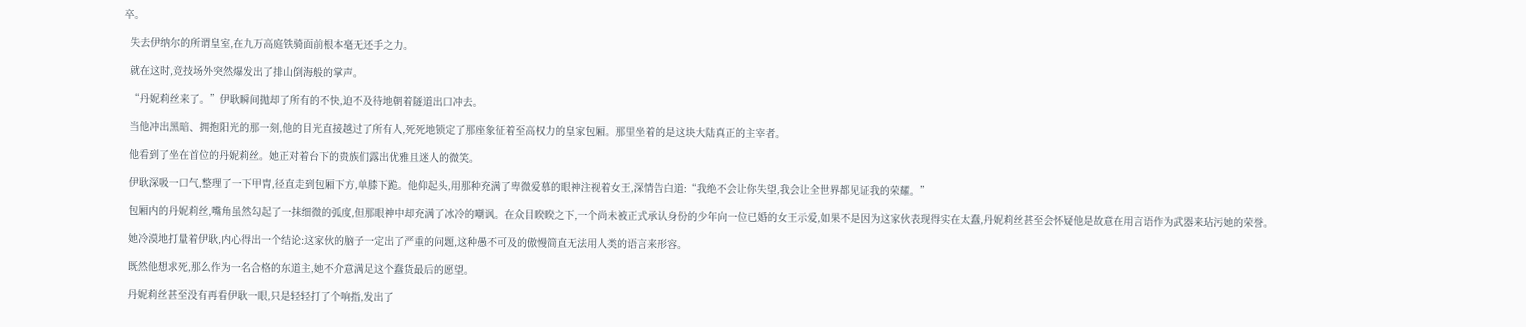卒。

  失去伊纳尔的所谓皇室,在九万高庭铁骑面前根本毫无还手之力。

  就在这时,竞技场外突然爆发出了排山倒海般的掌声。

  “丹妮莉丝来了。”伊耿瞬间抛却了所有的不快,迫不及待地朝着隧道出口冲去。

  当他冲出黑暗、拥抱阳光的那一刻,他的目光直接越过了所有人,死死地锁定了那座象征着至高权力的皇家包厢。那里坐着的是这块大陆真正的主宰者。

  他看到了坐在首位的丹妮莉丝。她正对着台下的贵族们露出优雅且迷人的微笑。

  伊耿深吸一口气,整理了一下甲胄,径直走到包厢下方,单膝下跪。他仰起头,用那种充满了卑微爱慕的眼神注视着女王,深情告白道:“我绝不会让你失望,我会让全世界都见证我的荣耀。”

  包厢内的丹妮莉丝,嘴角虽然勾起了一抹细微的弧度,但那眼神中却充满了冰冷的嘲讽。在众目睽睽之下,一个尚未被正式承认身份的少年向一位已婚的女王示爱,如果不是因为这家伙表现得实在太蠢,丹妮莉丝甚至会怀疑他是故意在用言语作为武器来玷污她的荣誉。

  她冷漠地打量着伊耿,内心得出一个结论:这家伙的脑子一定出了严重的问题,这种愚不可及的傲慢简直无法用人类的语言来形容。

  既然他想求死,那么作为一名合格的东道主,她不介意满足这个蠢货最后的愿望。

  丹妮莉丝甚至没有再看伊耿一眼,只是轻轻打了个响指,发出了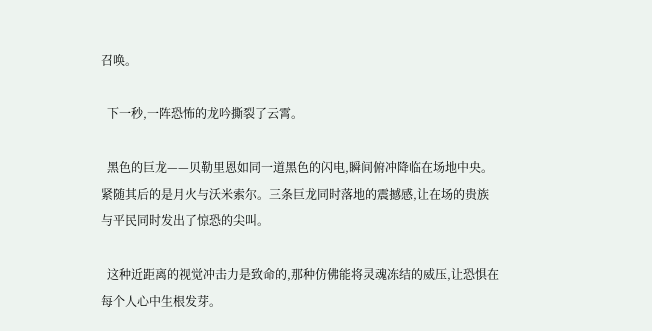召唤。

  下一秒,一阵恐怖的龙吟撕裂了云霄。

  黑色的巨龙——贝勒里恩如同一道黑色的闪电,瞬间俯冲降临在场地中央。紧随其后的是月火与沃米索尔。三条巨龙同时落地的震撼感,让在场的贵族与平民同时发出了惊恐的尖叫。

  这种近距离的视觉冲击力是致命的,那种仿佛能将灵魂冻结的威压,让恐惧在每个人心中生根发芽。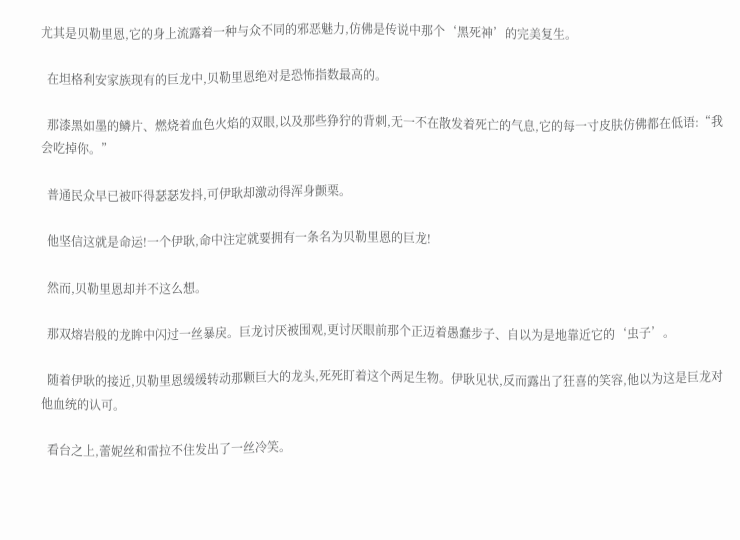尤其是贝勒里恩,它的身上流露着一种与众不同的邪恶魅力,仿佛是传说中那个‘黑死神’的完美复生。

  在坦格利安家族现有的巨龙中,贝勒里恩绝对是恐怖指数最高的。

  那漆黑如墨的鳞片、燃烧着血色火焰的双眼,以及那些狰狞的背刺,无一不在散发着死亡的气息,它的每一寸皮肤仿佛都在低语:“我会吃掉你。”

  普通民众早已被吓得瑟瑟发抖,可伊耿却激动得浑身颤栗。

  他坚信这就是命运!一个伊耿,命中注定就要拥有一条名为贝勒里恩的巨龙!

  然而,贝勒里恩却并不这么想。

  那双熔岩般的龙眸中闪过一丝暴戾。巨龙讨厌被围观,更讨厌眼前那个正迈着愚蠢步子、自以为是地靠近它的‘虫子’。

  随着伊耿的接近,贝勒里恩缓缓转动那颗巨大的龙头,死死盯着这个两足生物。伊耿见状,反而露出了狂喜的笑容,他以为这是巨龙对他血统的认可。

  看台之上,蕾妮丝和雷拉不住发出了一丝冷笑。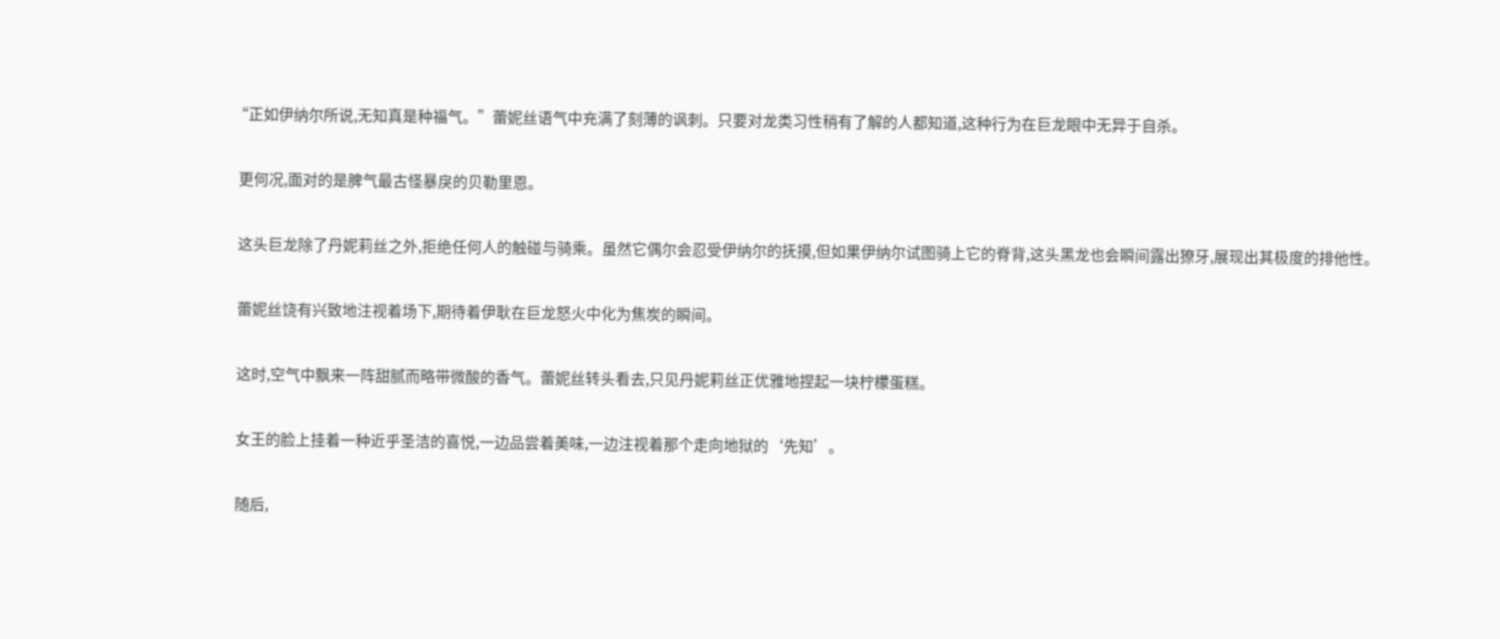“正如伊纳尔所说,无知真是种福气。”蕾妮丝语气中充满了刻薄的讽刺。只要对龙类习性稍有了解的人都知道,这种行为在巨龙眼中无异于自杀。

  更何况,面对的是脾气最古怪暴戾的贝勒里恩。

  这头巨龙除了丹妮莉丝之外,拒绝任何人的触碰与骑乘。虽然它偶尔会忍受伊纳尔的抚摸,但如果伊纳尔试图骑上它的脊背,这头黑龙也会瞬间露出獠牙,展现出其极度的排他性。

  蕾妮丝饶有兴致地注视着场下,期待着伊耿在巨龙怒火中化为焦炭的瞬间。

  这时,空气中飘来一阵甜腻而略带微酸的香气。蕾妮丝转头看去,只见丹妮莉丝正优雅地捏起一块柠檬蛋糕。

  女王的脸上挂着一种近乎圣洁的喜悦,一边品尝着美味,一边注视着那个走向地狱的‘先知’。

  随后,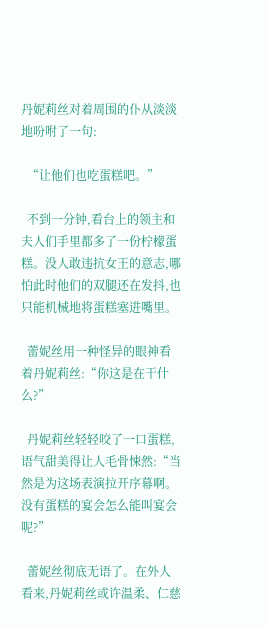丹妮莉丝对着周围的仆从淡淡地吩咐了一句:

  “让他们也吃蛋糕吧。”

  不到一分钟,看台上的领主和夫人们手里都多了一份柠檬蛋糕。没人敢违抗女王的意志,哪怕此时他们的双腿还在发抖,也只能机械地将蛋糕塞进嘴里。

  蕾妮丝用一种怪异的眼神看着丹妮莉丝:“你这是在干什么?”

  丹妮莉丝轻轻咬了一口蛋糕,语气甜美得让人毛骨悚然:“当然是为这场表演拉开序幕啊。没有蛋糕的宴会怎么能叫宴会呢?”

  蕾妮丝彻底无语了。在外人看来,丹妮莉丝或许温柔、仁慈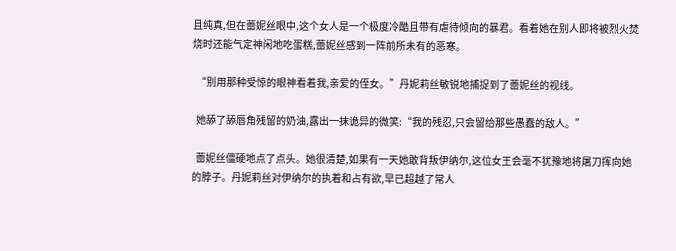且纯真,但在蕾妮丝眼中,这个女人是一个极度冷酷且带有虐待倾向的暴君。看着她在别人即将被烈火焚烧时还能气定神闲地吃蛋糕,蕾妮丝感到一阵前所未有的恶寒。

  “别用那种受惊的眼神看着我,亲爱的侄女。”丹妮莉丝敏锐地捕捉到了蕾妮丝的视线。

  她舔了舔唇角残留的奶油,露出一抹诡异的微笑:“我的残忍,只会留给那些愚蠢的敌人。”

  蕾妮丝僵硬地点了点头。她很清楚,如果有一天她敢背叛伊纳尔,这位女王会毫不犹豫地将屠刀挥向她的脖子。丹妮莉丝对伊纳尔的执着和占有欲,早已超越了常人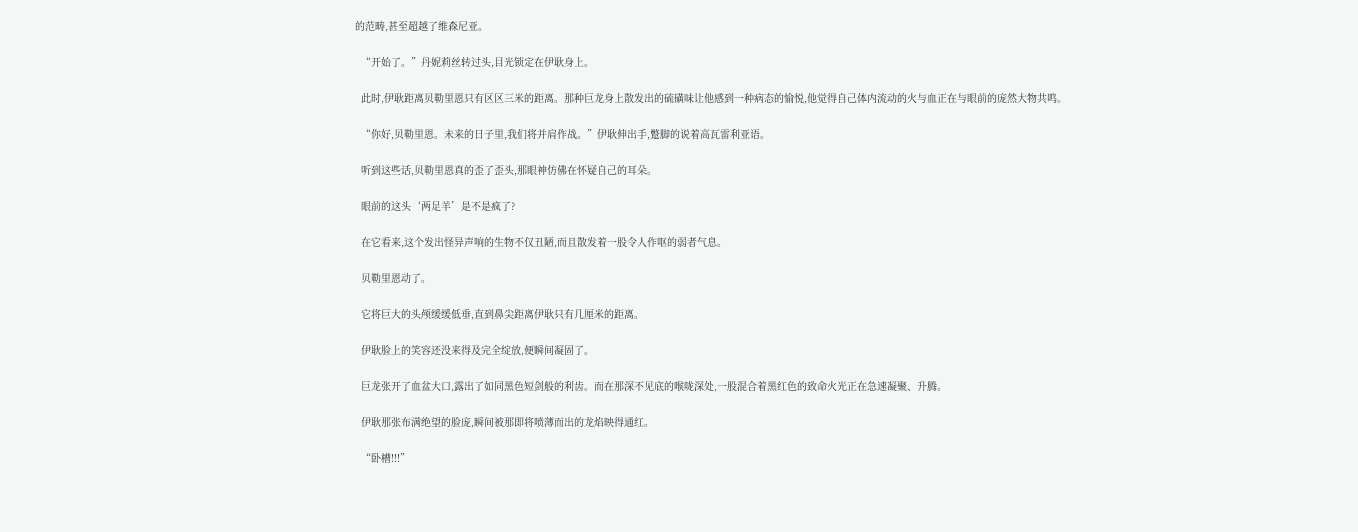的范畴,甚至超越了维森尼亚。

  “开始了。”丹妮莉丝转过头,目光锁定在伊耿身上。

  此时,伊耿距离贝勒里恩只有区区三米的距离。那种巨龙身上散发出的硫磺味让他感到一种病态的愉悦,他觉得自己体内流动的火与血正在与眼前的庞然大物共鸣。

  “你好,贝勒里恩。未来的日子里,我们将并肩作战。”伊耿伸出手,蹩脚的说着高瓦雷利亚语。

  听到这些话,贝勒里恩真的歪了歪头,那眼神仿佛在怀疑自己的耳朵。

  眼前的这头‘两足羊’是不是疯了?

  在它看来,这个发出怪异声响的生物不仅丑陋,而且散发着一股令人作呕的弱者气息。

  贝勒里恩动了。

  它将巨大的头颅缓缓低垂,直到鼻尖距离伊耿只有几厘米的距离。

  伊耿脸上的笑容还没来得及完全绽放,便瞬间凝固了。

  巨龙张开了血盆大口,露出了如同黑色短剑般的利齿。而在那深不见底的喉咙深处,一股混合着黑红色的致命火光正在急速凝聚、升腾。

  伊耿那张布满绝望的脸庞,瞬间被那即将喷薄而出的龙焰映得通红。

  “卧槽!!!”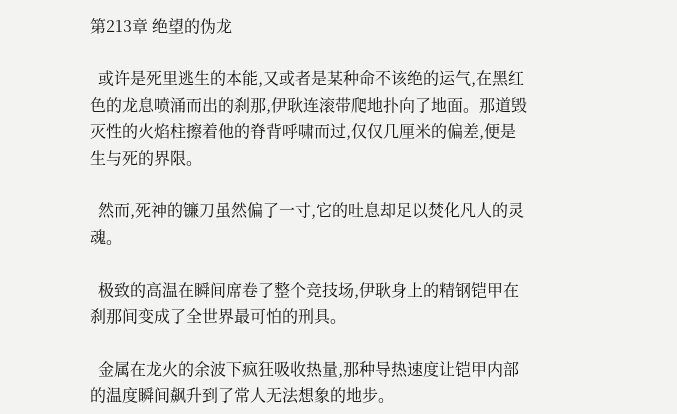第213章 绝望的伪龙

  或许是死里逃生的本能,又或者是某种命不该绝的运气,在黑红色的龙息喷涌而出的刹那,伊耿连滚带爬地扑向了地面。那道毁灭性的火焰柱擦着他的脊背呼啸而过,仅仅几厘米的偏差,便是生与死的界限。

  然而,死神的镰刀虽然偏了一寸,它的吐息却足以焚化凡人的灵魂。

  极致的高温在瞬间席卷了整个竞技场,伊耿身上的精钢铠甲在刹那间变成了全世界最可怕的刑具。

  金属在龙火的余波下疯狂吸收热量,那种导热速度让铠甲内部的温度瞬间飙升到了常人无法想象的地步。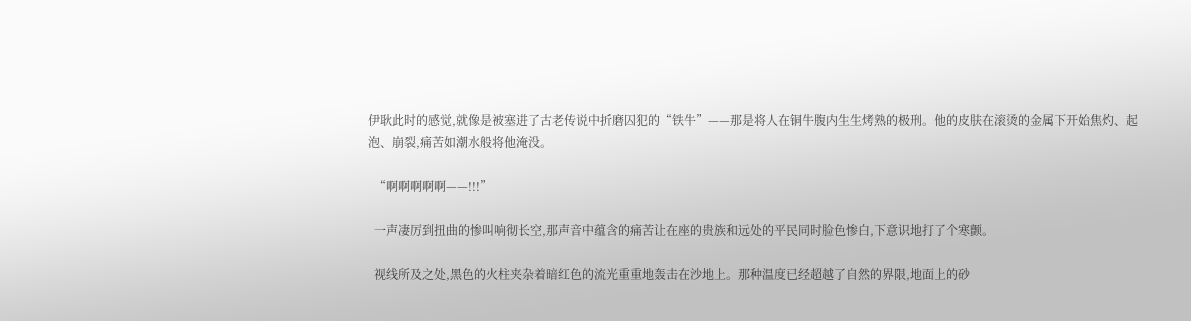伊耿此时的感觉,就像是被塞进了古老传说中折磨囚犯的“铁牛”——那是将人在铜牛腹内生生烤熟的极刑。他的皮肤在滚烫的金属下开始焦灼、起泡、崩裂,痛苦如潮水般将他淹没。

  “啊啊啊啊啊——!!!”

  一声凄厉到扭曲的惨叫响彻长空,那声音中蕴含的痛苦让在座的贵族和远处的平民同时脸色惨白,下意识地打了个寒颤。

  视线所及之处,黑色的火柱夹杂着暗红色的流光重重地轰击在沙地上。那种温度已经超越了自然的界限,地面上的砂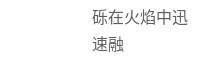砾在火焰中迅速融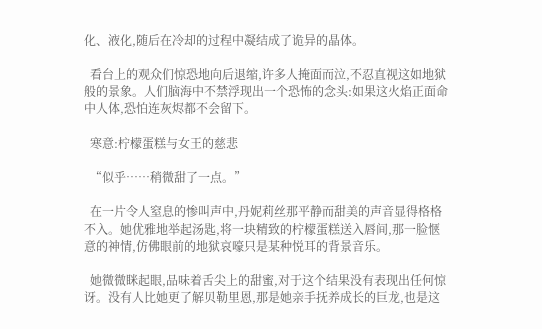化、液化,随后在冷却的过程中凝结成了诡异的晶体。

  看台上的观众们惊恐地向后退缩,许多人掩面而泣,不忍直视这如地狱般的景象。人们脑海中不禁浮现出一个恐怖的念头:如果这火焰正面命中人体,恐怕连灰烬都不会留下。

  寒意:柠檬蛋糕与女王的慈悲

  “似乎……稍微甜了一点。”

  在一片令人窒息的惨叫声中,丹妮莉丝那平静而甜美的声音显得格格不入。她优雅地举起汤匙,将一块精致的柠檬蛋糕送入唇间,那一脸惬意的神情,仿佛眼前的地狱哀嚎只是某种悦耳的背景音乐。

  她微微眯起眼,品味着舌尖上的甜蜜,对于这个结果没有表现出任何惊讶。没有人比她更了解贝勒里恩,那是她亲手抚养成长的巨龙,也是这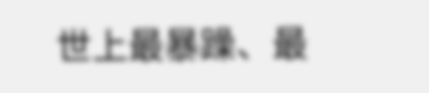世上最暴躁、最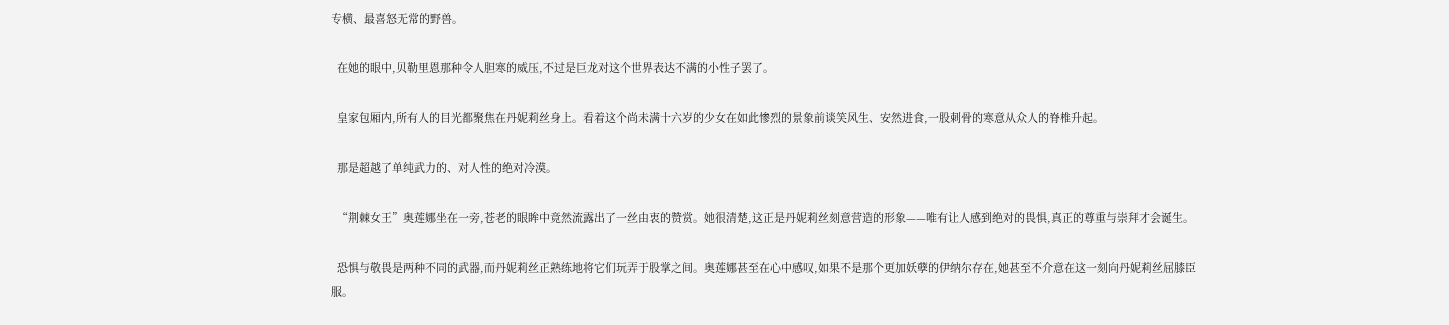专横、最喜怒无常的野兽。

  在她的眼中,贝勒里恩那种令人胆寒的威压,不过是巨龙对这个世界表达不满的小性子罢了。

  皇家包厢内,所有人的目光都聚焦在丹妮莉丝身上。看着这个尚未满十六岁的少女在如此惨烈的景象前谈笑风生、安然进食,一股刺骨的寒意从众人的脊椎升起。

  那是超越了单纯武力的、对人性的绝对冷漠。

  “荆棘女王”奥莲娜坐在一旁,苍老的眼眸中竟然流露出了一丝由衷的赞赏。她很清楚,这正是丹妮莉丝刻意营造的形象——唯有让人感到绝对的畏惧,真正的尊重与崇拜才会诞生。

  恐惧与敬畏是两种不同的武器,而丹妮莉丝正熟练地将它们玩弄于股掌之间。奥莲娜甚至在心中感叹,如果不是那个更加妖孽的伊纳尔存在,她甚至不介意在这一刻向丹妮莉丝屈膝臣服。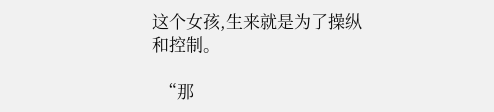这个女孩,生来就是为了操纵和控制。

  “那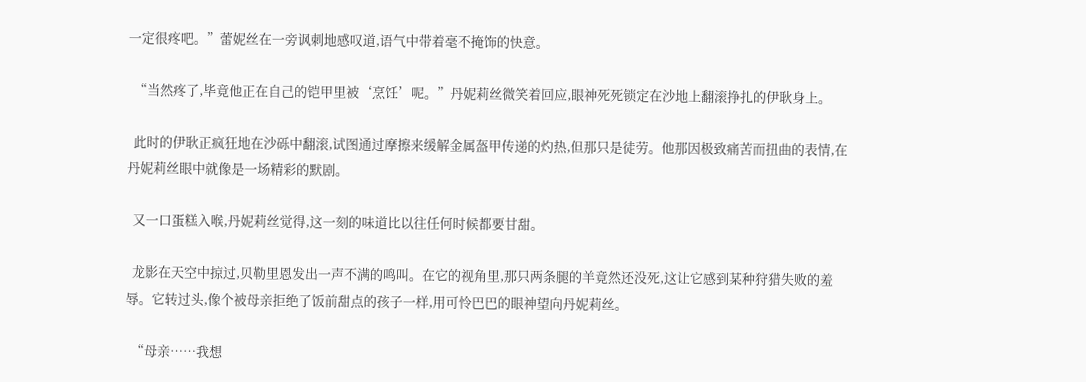一定很疼吧。”蕾妮丝在一旁讽刺地感叹道,语气中带着毫不掩饰的快意。

  “当然疼了,毕竟他正在自己的铠甲里被‘烹饪’呢。”丹妮莉丝微笑着回应,眼神死死锁定在沙地上翻滚挣扎的伊耿身上。

  此时的伊耿正疯狂地在沙砾中翻滚,试图通过摩擦来缓解金属盔甲传递的灼热,但那只是徒劳。他那因极致痛苦而扭曲的表情,在丹妮莉丝眼中就像是一场精彩的默剧。

  又一口蛋糕入喉,丹妮莉丝觉得,这一刻的味道比以往任何时候都要甘甜。

  龙影在天空中掠过,贝勒里恩发出一声不满的鸣叫。在它的视角里,那只两条腿的羊竟然还没死,这让它感到某种狩猎失败的羞辱。它转过头,像个被母亲拒绝了饭前甜点的孩子一样,用可怜巴巴的眼神望向丹妮莉丝。

  “母亲……我想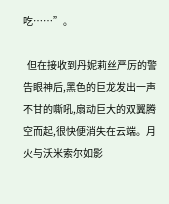吃……”。

  但在接收到丹妮莉丝严厉的警告眼神后,黑色的巨龙发出一声不甘的嘶吼,扇动巨大的双翼腾空而起,很快便消失在云端。月火与沃米索尔如影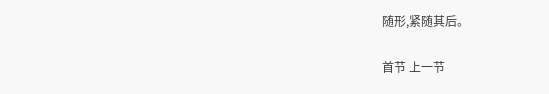随形,紧随其后。

首节 上一节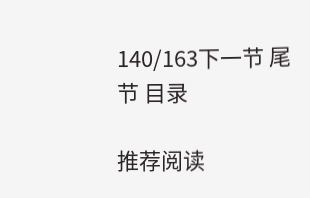140/163下一节 尾节 目录

推荐阅读